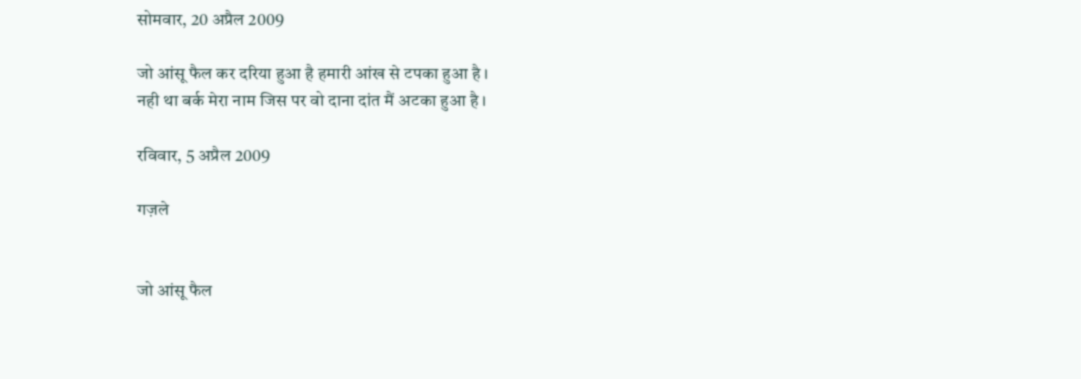सोमवार, 20 अप्रैल 2009

जो आंसू फैल कर दरिया हुआ है हमारी आंख से टपका हुआ है ।
नही था बर्क मेरा नाम जिस पर वो दाना दांत मैं अटका हुआ है ।

रविवार, 5 अप्रैल 2009

गज़ले


जो आंसू फैल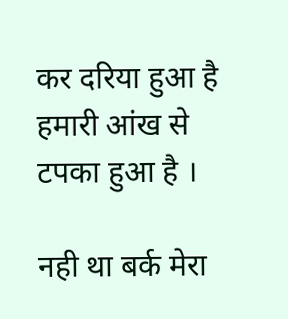कर दरिया हुआ है
हमारी आंख से टपका हुआ है ।

नही था बर्क मेरा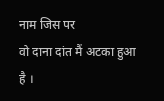नाम जिस पर
वो दाना दांत मैं अटका हुआ है ।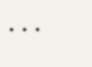...